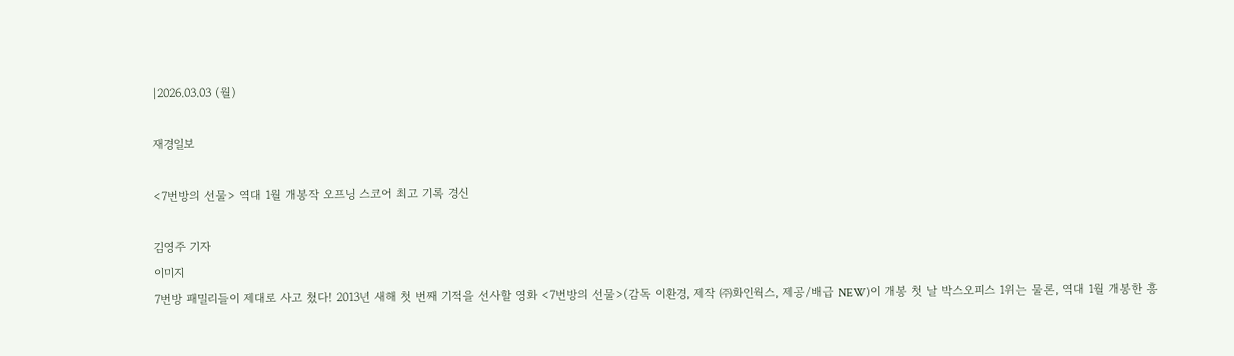|2026.03.03 (월)

재경일보

<7번방의 선물> 역대 1월 개봉작 오프닝 스코어 최고 기록 경신

김영주 기자
이미지
7번방 패밀리들이 제대로 사고 쳤다! 2013년 새해 첫 번째 기적을 선사할 영화 <7번방의 선물>(감독 이환경, 제작 ㈜화인웍스, 제공/배급 NEW)이 개봉 첫 날 박스오피스 1위는 물론, 역대 1월 개봉한 흥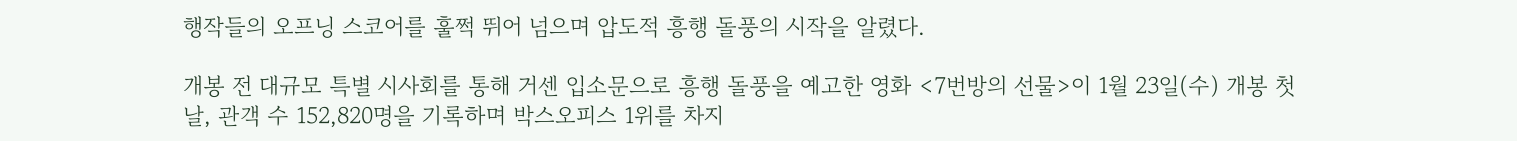행작들의 오프닝 스코어를 훌쩍 뛰어 넘으며 압도적 흥행 돌풍의 시작을 알렸다.

개봉 전 대규모 특별 시사회를 통해 거센 입소문으로 흥행 돌풍을 예고한 영화 <7번방의 선물>이 1월 23일(수) 개봉 첫 날, 관객 수 152,820명을 기록하며 박스오피스 1위를 차지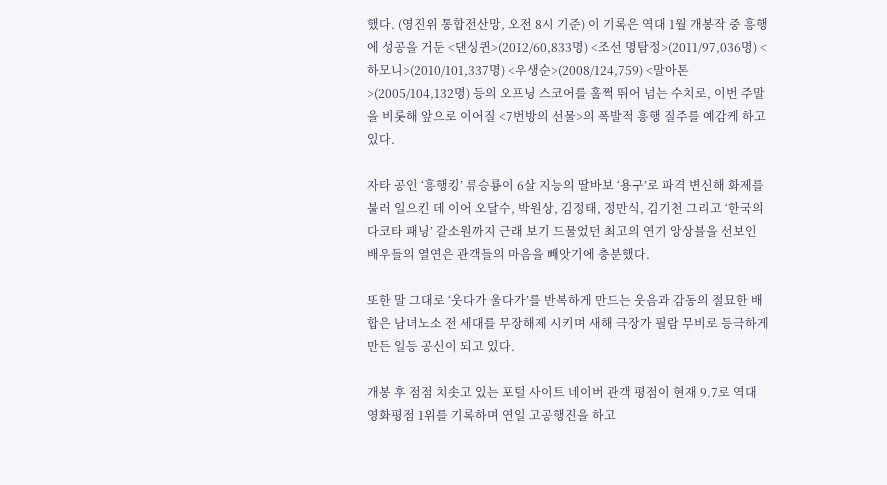했다. (영진위 통합전산망, 오전 8시 기준) 이 기록은 역대 1월 개봉작 중 흥행에 성공을 거둔 <댄싱퀸>(2012/60,833명) <조선 명탐정>(2011/97,036명) <하모니>(2010/101,337명) <우생순>(2008/124,759) <말아톤>(2005/104,132명) 등의 오프닝 스코어를 훌쩍 뛰어 넘는 수치로, 이번 주말을 비롯해 앞으로 이어질 <7번방의 선물>의 폭발적 흥행 질주를 예감케 하고 있다.

자타 공인 ‘흥행킹’ 류승룡이 6살 지능의 딸바보 ‘용구’로 파격 변신해 화제를 불러 일으킨 데 이어 오달수, 박원상, 김정태, 정만식, 김기천 그리고 ‘한국의 다코타 패닝’ 갈소원까지 근래 보기 드물었던 최고의 연기 앙상블을 선보인 배우들의 열연은 관객들의 마음을 빼앗기에 충분했다.

또한 말 그대로 ‘웃다가 울다가’를 반복하게 만드는 웃음과 감동의 절묘한 배합은 남녀노소 전 세대를 무장해제 시키며 새해 극장가 필람 무비로 등극하게 만든 일등 공신이 되고 있다.

개봉 후 점점 치솟고 있는 포털 사이트 네이버 관객 평점이 현재 9.7로 역대 영화평점 1위를 기록하며 연일 고공행진을 하고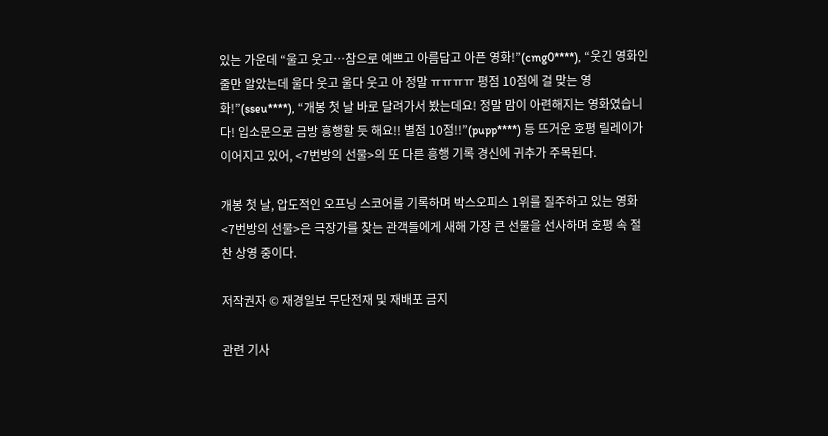있는 가운데 “울고 웃고…참으로 예쁘고 아름답고 아픈 영화!”(cmg0****), “웃긴 영화인줄만 알았는데 울다 웃고 울다 웃고 아 정말 ㅠㅠㅠㅠ 평점 10점에 걸 맞는 영화!”(sseu****), “개봉 첫 날 바로 달려가서 봤는데요! 정말 맘이 아련해지는 영화였습니다! 입소문으로 금방 흥행할 듯 해요!! 별점 10점!!”(pupp****) 등 뜨거운 호평 릴레이가 이어지고 있어, <7번방의 선물>의 또 다른 흥행 기록 경신에 귀추가 주목된다.

개봉 첫 날, 압도적인 오프닝 스코어를 기록하며 박스오피스 1위를 질주하고 있는 영화 <7번방의 선물>은 극장가를 찾는 관객들에게 새해 가장 큰 선물을 선사하며 호평 속 절찬 상영 중이다.

저작권자 © 재경일보 무단전재 및 재배포 금지

관련 기사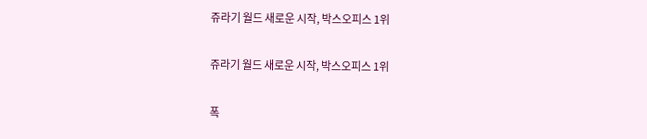쥬라기 월드 새로운 시작, 박스오피스 1위

쥬라기 월드 새로운 시작, 박스오피스 1위

폭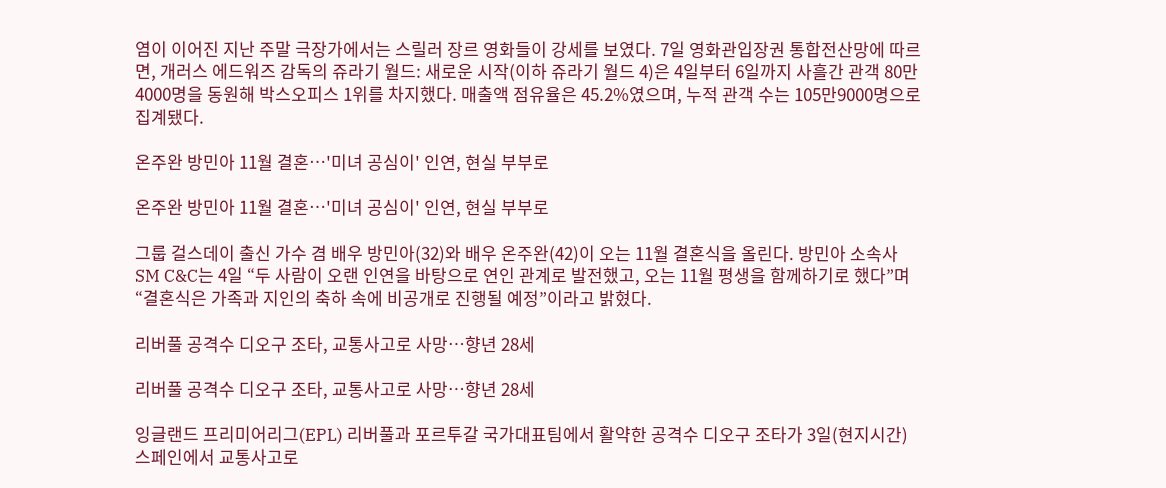염이 이어진 지난 주말 극장가에서는 스릴러 장르 영화들이 강세를 보였다. 7일 영화관입장권 통합전산망에 따르면, 개러스 에드워즈 감독의 쥬라기 월드: 새로운 시작(이하 쥬라기 월드 4)은 4일부터 6일까지 사흘간 관객 80만4000명을 동원해 박스오피스 1위를 차지했다. 매출액 점유율은 45.2%였으며, 누적 관객 수는 105만9000명으로 집계됐다.

온주완 방민아 11월 결혼…'미녀 공심이' 인연, 현실 부부로

온주완 방민아 11월 결혼…'미녀 공심이' 인연, 현실 부부로

그룹 걸스데이 출신 가수 겸 배우 방민아(32)와 배우 온주완(42)이 오는 11월 결혼식을 올린다. 방민아 소속사 SM C&C는 4일 “두 사람이 오랜 인연을 바탕으로 연인 관계로 발전했고, 오는 11월 평생을 함께하기로 했다”며 “결혼식은 가족과 지인의 축하 속에 비공개로 진행될 예정”이라고 밝혔다.

리버풀 공격수 디오구 조타, 교통사고로 사망…향년 28세

리버풀 공격수 디오구 조타, 교통사고로 사망…향년 28세

잉글랜드 프리미어리그(EPL) 리버풀과 포르투갈 국가대표팀에서 활약한 공격수 디오구 조타가 3일(현지시간) 스페인에서 교통사고로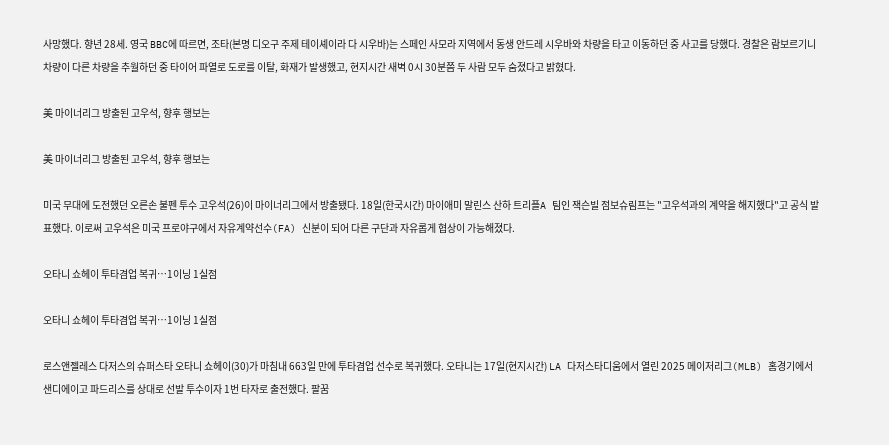사망했다. 향년 28세. 영국 BBC에 따르면, 조타(본명 디오구 주제 테이셰이라 다 시우바)는 스페인 사모라 지역에서 동생 안드레 시우바와 차량을 타고 이동하던 중 사고를 당했다. 경찰은 람보르기니 차량이 다른 차량을 추월하던 중 타이어 파열로 도로를 이탈, 화재가 발생했고, 현지시간 새벽 0시 30분쯤 두 사람 모두 숨졌다고 밝혔다.

美 마이너리그 방출된 고우석, 향후 행보는

美 마이너리그 방출된 고우석, 향후 행보는

미국 무대에 도전했던 오른손 불펜 투수 고우석(26)이 마이너리그에서 방출됐다. 18일(한국시간) 마이애미 말린스 산하 트리플A 팀인 잭슨빌 점보슈림프는 "고우석과의 계약을 해지했다"고 공식 발표했다. 이로써 고우석은 미국 프로야구에서 자유계약선수(FA) 신분이 되어 다른 구단과 자유롭게 협상이 가능해졌다.

오타니 쇼헤이 투타겸업 복귀…1이닝 1실점

오타니 쇼헤이 투타겸업 복귀…1이닝 1실점

로스앤젤레스 다저스의 슈퍼스타 오타니 쇼헤이(30)가 마침내 663일 만에 투타겸업 선수로 복귀했다. 오타니는 17일(현지시간) LA 다저스타디움에서 열린 2025 메이저리그(MLB) 홈경기에서 샌디에이고 파드리스를 상대로 선발 투수이자 1번 타자로 출전했다. 팔꿈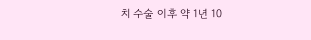치 수술 이후 약 1년 10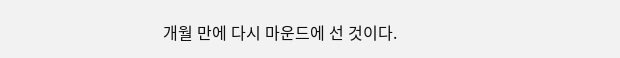개월 만에 다시 마운드에 선 것이다.